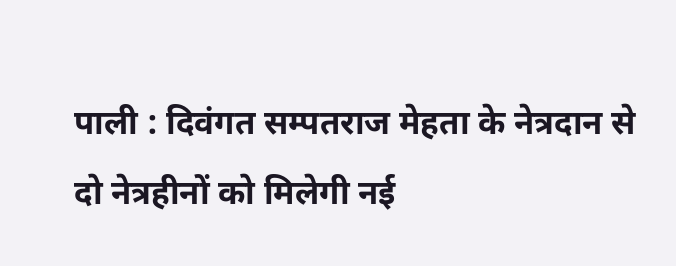पाली : दिवंगत सम्पतराज मेहता के नेत्रदान से दो नेत्रहीनों को मिलेगी नई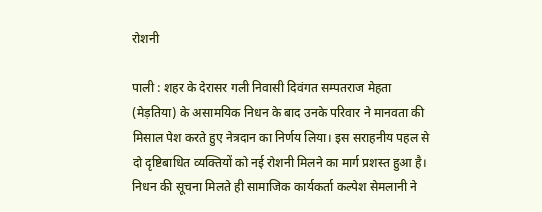रोशनी

पाली : शहर के देरासर गली निवासी दिवंगत सम्पतराज मेहता (मेड़तिया) के असामयिक निधन के बाद उनके परिवार ने मानवता की मिसाल पेश करते हुए नेत्रदान का निर्णय लिया। इस सराहनीय पहल से दो दृष्टिबाधित व्यक्तियों को नई रोशनी मिलने का मार्ग प्रशस्त हुआ है।
निधन की सूचना मिलते ही सामाजिक कार्यकर्ता कल्पेश सेमलानी ने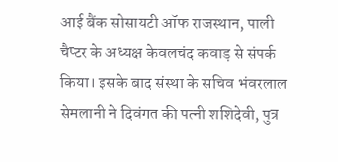आई बैंक सोसायटी ऑफ राजस्थान, पाली चैप्टर के अध्यक्ष केवलचंद कवाड़ से संपर्क किया। इसके बाद संस्था के सचिव भंवरलाल सेमलानी ने दिवंगत की पत्नी शशिदेवी, पुत्र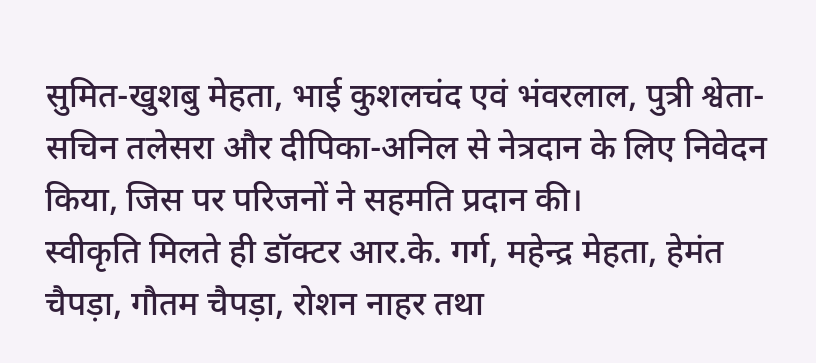सुमित-खुशबु मेहता, भाई कुशलचंद एवं भंवरलाल, पुत्री श्वेता-सचिन तलेसरा और दीपिका-अनिल से नेत्रदान के लिए निवेदन किया, जिस पर परिजनों ने सहमति प्रदान की।
स्वीकृति मिलते ही डॉक्टर आर.के. गर्ग, महेन्द्र मेहता, हेमंत चैपड़ा, गौतम चैपड़ा, रोशन नाहर तथा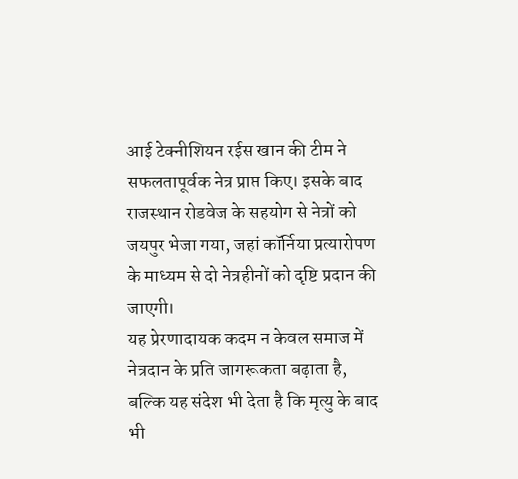आई टेक्नीशियन रईस खान की टीम ने सफलतापूर्वक नेत्र प्राप्त किए। इसके बाद राजस्थान रोडवेज के सहयोग से नेत्रों को जयपुर भेजा गया, जहां कॉर्निया प्रत्यारोपण के माध्यम से दो नेत्रहीनों को दृष्टि प्रदान की जाएगी।
यह प्रेरणादायक कदम न केवल समाज में नेत्रदान के प्रति जागरूकता बढ़ाता है, बल्कि यह संदेश भी देता है कि मृत्यु के बाद भी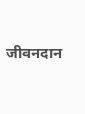जीवनदान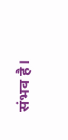संभव है।